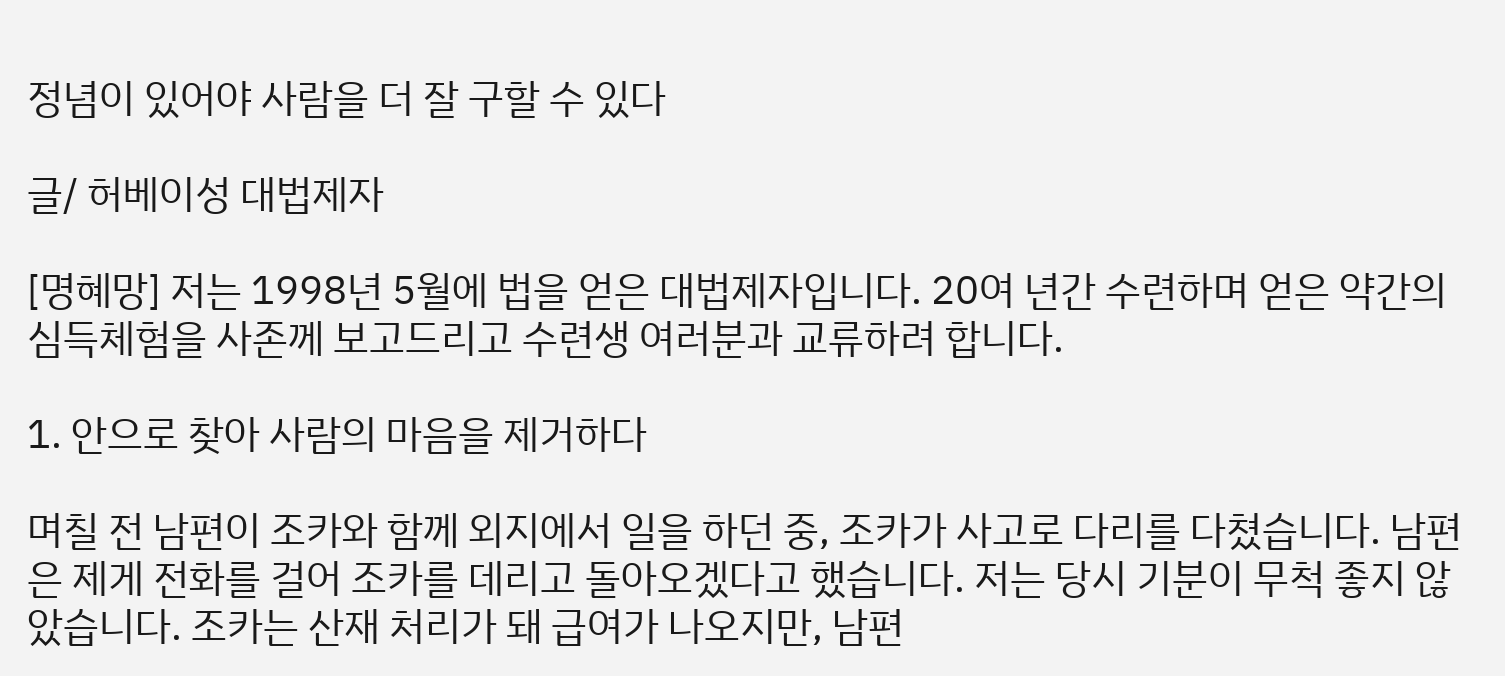정념이 있어야 사람을 더 잘 구할 수 있다

글/ 허베이성 대법제자

[명혜망] 저는 1998년 5월에 법을 얻은 대법제자입니다. 20여 년간 수련하며 얻은 약간의 심득체험을 사존께 보고드리고 수련생 여러분과 교류하려 합니다.

1. 안으로 찾아 사람의 마음을 제거하다

며칠 전 남편이 조카와 함께 외지에서 일을 하던 중, 조카가 사고로 다리를 다쳤습니다. 남편은 제게 전화를 걸어 조카를 데리고 돌아오겠다고 했습니다. 저는 당시 기분이 무척 좋지 않았습니다. 조카는 산재 처리가 돼 급여가 나오지만, 남편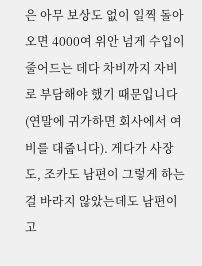은 아무 보상도 없이 일찍 돌아오면 4000여 위안 넘게 수입이 줄어드는 데다 차비까지 자비로 부담해야 했기 때문입니다(연말에 귀가하면 회사에서 여비를 대줍니다). 게다가 사장도, 조카도 남편이 그렇게 하는 걸 바라지 않았는데도 남편이 고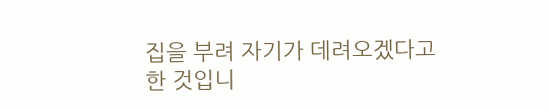집을 부려 자기가 데려오겠다고 한 것입니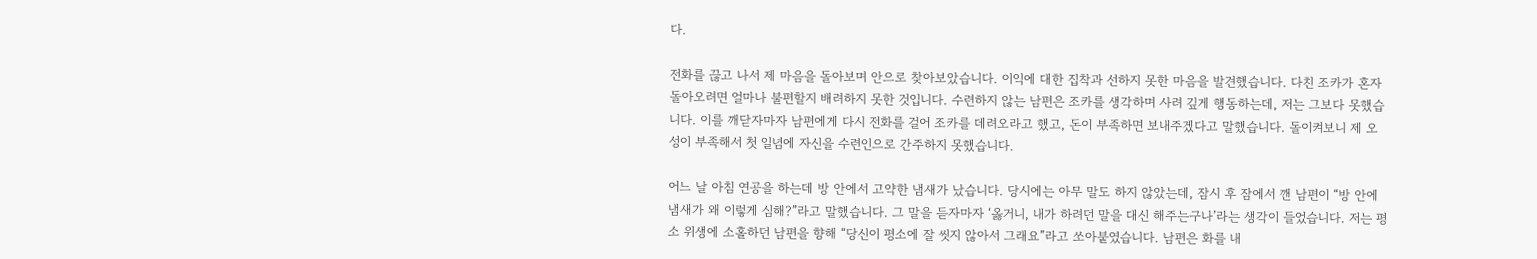다.

전화를 끊고 나서 제 마음을 돌아보며 안으로 찾아보았습니다. 이익에 대한 집착과 선하지 못한 마음을 발견했습니다. 다친 조카가 혼자 돌아오려면 얼마나 불편할지 배려하지 못한 것입니다. 수련하지 않는 남편은 조카를 생각하며 사려 깊게 행동하는데, 저는 그보다 못했습니다. 이를 깨닫자마자 남편에게 다시 전화를 걸어 조카를 데려오라고 했고, 돈이 부족하면 보내주겠다고 말했습니다. 돌이켜보니 제 오성이 부족해서 첫 일념에 자신을 수련인으로 간주하지 못했습니다.

어느 날 아침 연공을 하는데 방 안에서 고약한 냄새가 났습니다. 당시에는 아무 말도 하지 않았는데, 잠시 후 잠에서 깬 남편이 “방 안에 냄새가 왜 이렇게 심해?”라고 말했습니다. 그 말을 듣자마자 ‘옳거니, 내가 하려던 말을 대신 해주는구나’라는 생각이 들었습니다. 저는 평소 위생에 소홀하던 남편을 향해 “당신이 평소에 잘 씻지 않아서 그래요”라고 쏘아붙였습니다. 남편은 화를 내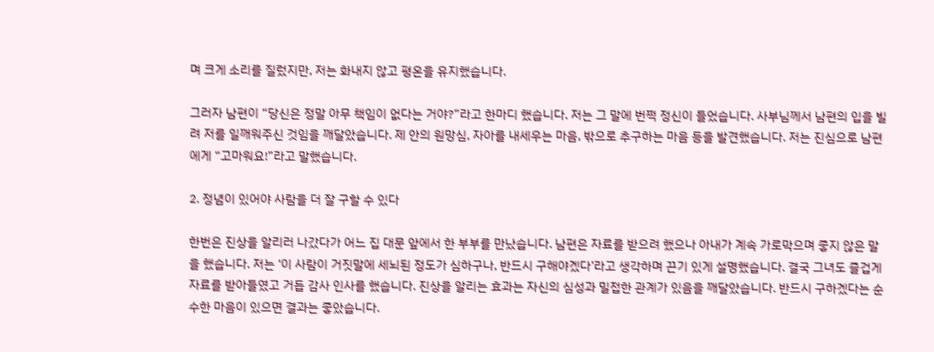며 크게 소리를 질렀지만, 저는 화내지 않고 평온을 유지했습니다.

그러자 남편이 “당신은 정말 아무 책임이 없다는 거야?”라고 한마디 했습니다. 저는 그 말에 번쩍 정신이 들었습니다. 사부님께서 남편의 입을 빌려 저를 일깨워주신 것임을 깨달았습니다. 제 안의 원망심, 자아를 내세우는 마음, 밖으로 추구하는 마음 등을 발견했습니다. 저는 진심으로 남편에게 “고마워요!”라고 말했습니다.

2. 정념이 있어야 사람을 더 잘 구할 수 있다

한번은 진상을 알리러 나갔다가 어느 집 대문 앞에서 한 부부를 만났습니다. 남편은 자료를 받으려 했으나 아내가 계속 가로막으며 좋지 않은 말을 했습니다. 저는 ‘이 사람이 거짓말에 세뇌된 정도가 심하구나, 반드시 구해야겠다’라고 생각하며 끈기 있게 설명했습니다. 결국 그녀도 즐겁게 자료를 받아들였고 거듭 감사 인사를 했습니다. 진상을 알리는 효과는 자신의 심성과 밀접한 관계가 있음을 깨달았습니다. 반드시 구하겠다는 순수한 마음이 있으면 결과는 좋았습니다.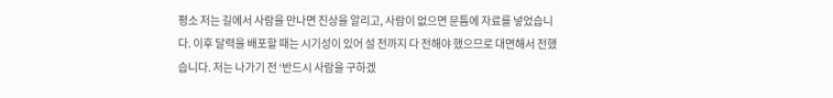평소 저는 길에서 사람을 만나면 진상을 알리고, 사람이 없으면 문틈에 자료를 넣었습니다. 이후 달력을 배포할 때는 시기성이 있어 설 전까지 다 전해야 했으므로 대면해서 전했습니다. 저는 나가기 전 ‘반드시 사람을 구하겠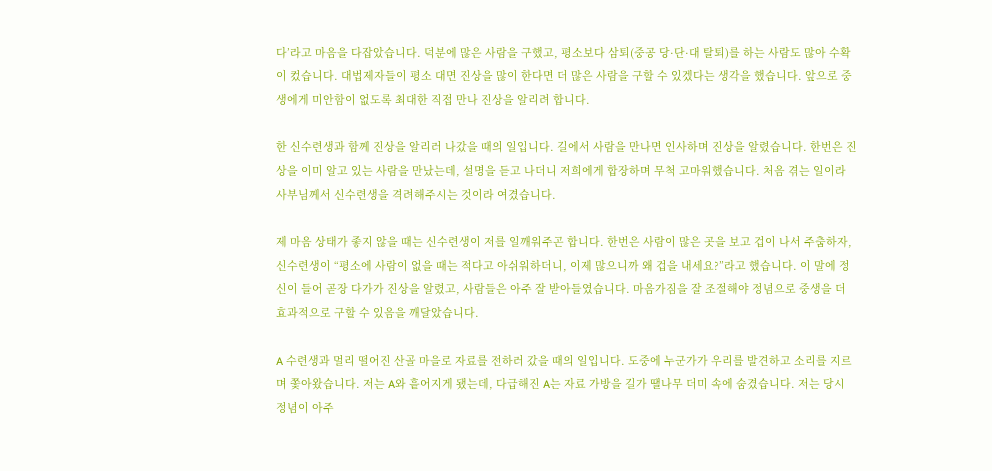다’라고 마음을 다잡았습니다. 덕분에 많은 사람을 구했고, 평소보다 삼퇴(중공 당·단·대 탈퇴)를 하는 사람도 많아 수확이 컸습니다. 대법제자들이 평소 대면 진상을 많이 한다면 더 많은 사람을 구할 수 있겠다는 생각을 했습니다. 앞으로 중생에게 미안함이 없도록 최대한 직접 만나 진상을 알리려 합니다.

한 신수련생과 함께 진상을 알리러 나갔을 때의 일입니다. 길에서 사람을 만나면 인사하며 진상을 알렸습니다. 한번은 진상을 이미 알고 있는 사람을 만났는데, 설명을 듣고 나더니 저희에게 합장하며 무척 고마워했습니다. 처음 겪는 일이라 사부님께서 신수련생을 격려해주시는 것이라 여겼습니다.

제 마음 상태가 좋지 않을 때는 신수련생이 저를 일깨워주곤 합니다. 한번은 사람이 많은 곳을 보고 겁이 나서 주춤하자, 신수련생이 “평소에 사람이 없을 때는 적다고 아쉬워하더니, 이제 많으니까 왜 겁을 내세요?”라고 했습니다. 이 말에 정신이 들어 곧장 다가가 진상을 알렸고, 사람들은 아주 잘 받아들였습니다. 마음가짐을 잘 조절해야 정념으로 중생을 더 효과적으로 구할 수 있음을 깨달았습니다.

A 수련생과 멀리 떨어진 산골 마을로 자료를 전하러 갔을 때의 일입니다. 도중에 누군가가 우리를 발견하고 소리를 지르며 쫓아왔습니다. 저는 A와 흩어지게 됐는데, 다급해진 A는 자료 가방을 길가 땔나무 더미 속에 숨겼습니다. 저는 당시 정념이 아주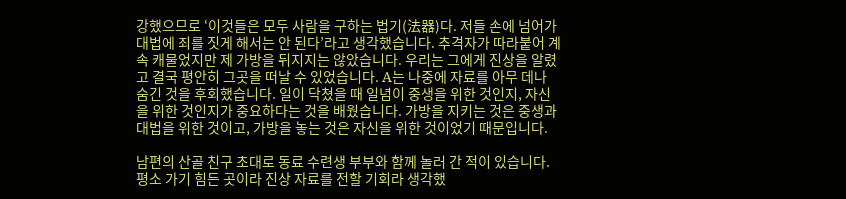강했으므로 ‘이것들은 모두 사람을 구하는 법기(法器)다. 저들 손에 넘어가 대법에 죄를 짓게 해서는 안 된다’라고 생각했습니다. 추격자가 따라붙어 계속 캐물었지만 제 가방을 뒤지지는 않았습니다. 우리는 그에게 진상을 알렸고 결국 평안히 그곳을 떠날 수 있었습니다. A는 나중에 자료를 아무 데나 숨긴 것을 후회했습니다. 일이 닥쳤을 때 일념이 중생을 위한 것인지, 자신을 위한 것인지가 중요하다는 것을 배웠습니다. 가방을 지키는 것은 중생과 대법을 위한 것이고, 가방을 놓는 것은 자신을 위한 것이었기 때문입니다.

남편의 산골 친구 초대로 동료 수련생 부부와 함께 놀러 간 적이 있습니다. 평소 가기 힘든 곳이라 진상 자료를 전할 기회라 생각했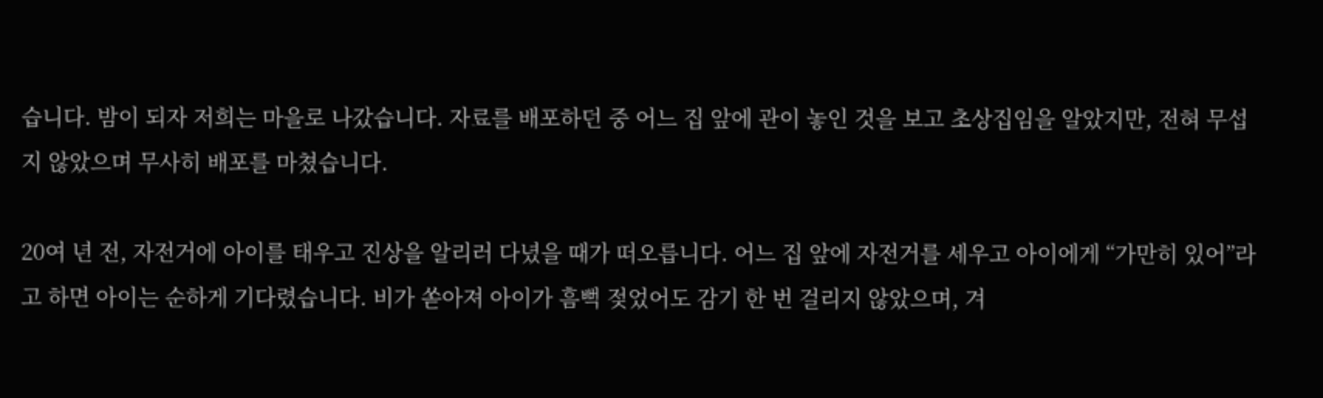습니다. 밤이 되자 저희는 마을로 나갔습니다. 자료를 배포하던 중 어느 집 앞에 관이 놓인 것을 보고 초상집임을 알았지만, 전혀 무섭지 않았으며 무사히 배포를 마쳤습니다.

20여 년 전, 자전거에 아이를 태우고 진상을 알리러 다녔을 때가 떠오릅니다. 어느 집 앞에 자전거를 세우고 아이에게 “가만히 있어”라고 하면 아이는 순하게 기다렸습니다. 비가 쏟아져 아이가 흠뻑 젖었어도 감기 한 번 걸리지 않았으며, 겨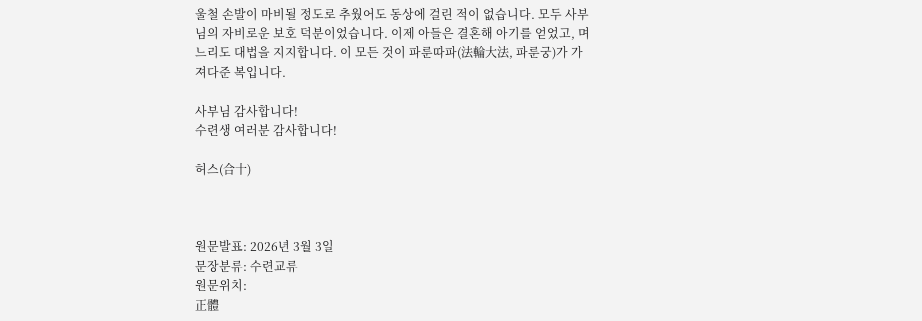울철 손발이 마비될 정도로 추웠어도 동상에 걸린 적이 없습니다. 모두 사부님의 자비로운 보호 덕분이었습니다. 이제 아들은 결혼해 아기를 얻었고, 며느리도 대법을 지지합니다. 이 모든 것이 파룬따파(法輪大法, 파룬궁)가 가져다준 복입니다.

사부님 감사합니다!
수련생 여러분 감사합니다!

허스(合十)



원문발표: 2026년 3월 3일
문장분류: 수련교류
원문위치:
正體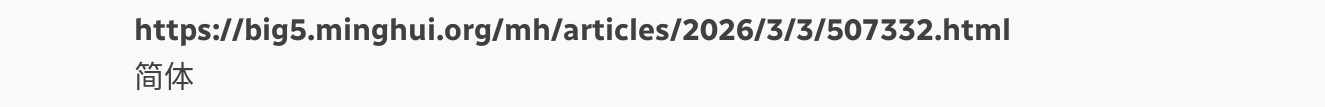https://big5.minghui.org/mh/articles/2026/3/3/507332.html
简体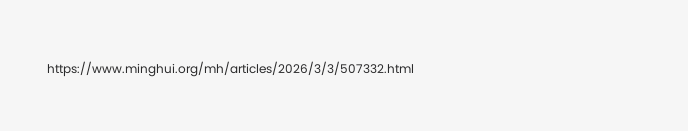https://www.minghui.org/mh/articles/2026/3/3/507332.html